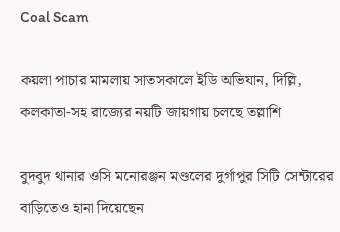Coal Scam

কয়লা পাচার মামলায় সাতসকালে ইডি অভিযান, দিল্লি, কলকাতা-সহ রাজ‍্যের নয়টি জায়গায় চলছে তল্লাশি

বুদবুদ থানার ওসি মনোরঞ্জন মণ্ডলের দুর্গাপুর সিটি সেন্টারের বাড়িতেও হানা দিয়েছেন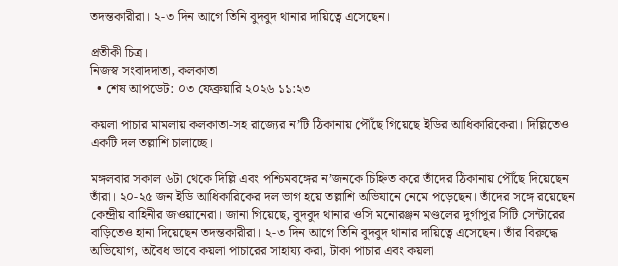তদন্তকারীরা। ২-৩ দিন আগে তিনি বুদবুদ থানার দায়িত্বে এসেছেন।

প্রতীকী চিত্র।
নিজস্ব সংবাদদাতা, কলকাতা
  • শেষ আপডেট: ০৩ ফেব্রুয়ারি ২০২৬ ১১:২৩

কয়লা পাচার মামলায় কলকাতা-সহ রাজ্যের ন’টি ঠিকানায় পৌঁছে গিয়েছে ইডির আধিকারিকেরা। দিল্লিতেও একটি দল তল্লাশি চালাচ্ছে।

মঙ্গলবার সকাল ৬টা থেকে দিল্লি এবং পশ্চিমবঙ্গের ন’জনকে চিহ্নিত করে তাঁদের ঠিকানায় পৌঁছে দিয়েছেন তাঁরা। ২০-২৫ জন ইডি আধিকারিকের দল ভাগ হয়ে তল্লাশি অভিযানে নেমে পড়েছেন। তাঁদের সঙ্গে রয়েছেন কেন্দ্রীয় বাহিনীর জওয়ানেরা। জানা গিয়েছে, বুদবুদ থানার ওসি মনোরঞ্জন মণ্ডলের দুর্গাপুর সিটি সেন্টারের বাড়িতেও হানা দিয়েছেন তদন্তকারীরা। ২-৩ দিন আগে তিনি বুদবুদ থানার দায়িত্বে এসেছেন। তাঁর বিরুদ্ধে অভিযোগ, অবৈধ ভাবে কয়লা পাচারের সাহায্য করা, টাকা পাচার এবং কয়লা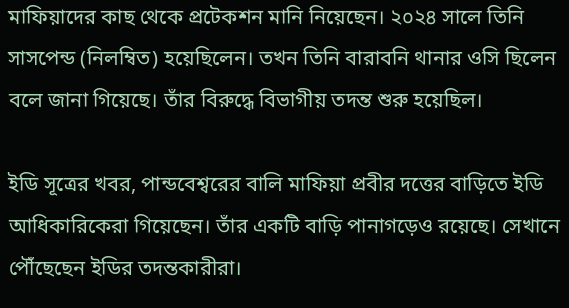মাফিয়াদের কাছ থেকে প্রটেকশন মানি নিয়েছেন। ২০২৪ সালে তিনি সাসপেন্ড (নিলম্বিত) হয়েছিলেন। তখন তিনি বারাবনি থানার ওসি ছিলেন বলে জানা গিয়েছে। তাঁর বিরুদ্ধে বিভাগীয় তদন্ত শুরু হয়েছিল।

ইডি সূত্রের খবর, পান্ডবেশ্বরের বালি মাফিয়া প্রবীর দত্তের বাড়িতে ইডি আধিকারিকেরা গিয়েছেন। তাঁর একটি বাড়ি পানাগড়েও রয়েছে। সেখানে পৌঁছেছেন ইডির তদন্তকারীরা।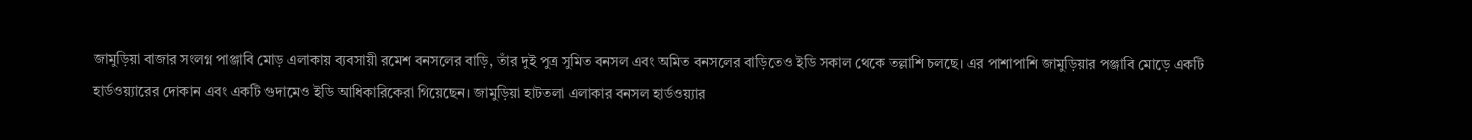জামুড়িয়া বাজার সংলগ্ন পাঞ্জাবি মোড় এলাকায় ব্যবসায়ী রমেশ বনসলের বাড়ি, তাঁর দুই পুত্র সুমিত বনসল এবং অমিত বনসলের বাড়িতেও ইডি সকাল থেকে তল্লাশি চলছে। এর পাশাপাশি জামুড়িয়ার পঞ্জাবি মোড়ে একটি হার্ডওয়্যারের দোকান এবং একটি গুদামেও ইডি আধিকারিকেরা গিয়েছেন। জামুড়িয়া হাটতলা এলাকার বনসল হার্ডওয়্যার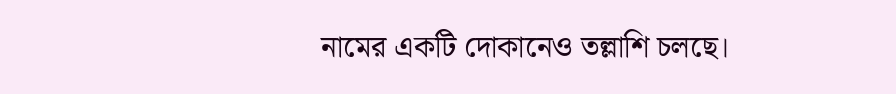নামের একটি দোকানেও তল্লাশি চলছে।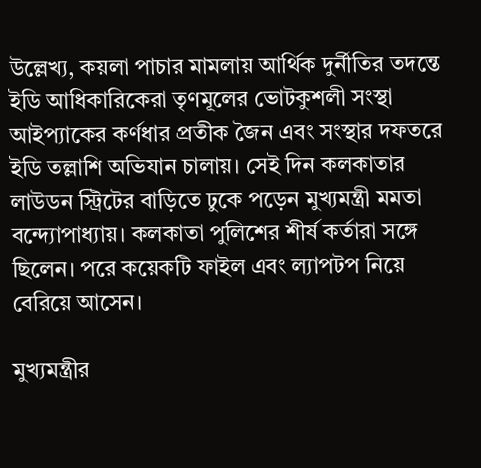উল্লেখ্য, কয়লা পাচার মামলায় আর্থিক দুর্নীতির তদন্তে ইডি আধিকারিকেরা তৃণমূলের ভোটকুশলী সংস্থা আইপ্যাকের কর্ণধার প্রতীক জৈন এবং সংস্থার দফতরে ইডি তল্লাশি অভিযান চালায়। সেই দিন কলকাতার লাউডন স্ট্রিটের বাড়িতে ঢুকে পড়েন মুখ্যমন্ত্রী মমতা বন্দ্যোপাধ্যায়। কলকাতা পুলিশের শীর্ষ কর্তারা সঙ্গে ছিলেন। পরে কয়েকটি ফাইল এবং ল‍্যাপটপ নিয়ে বেরিয়ে আসেন।

মুখ্যমন্ত্রীর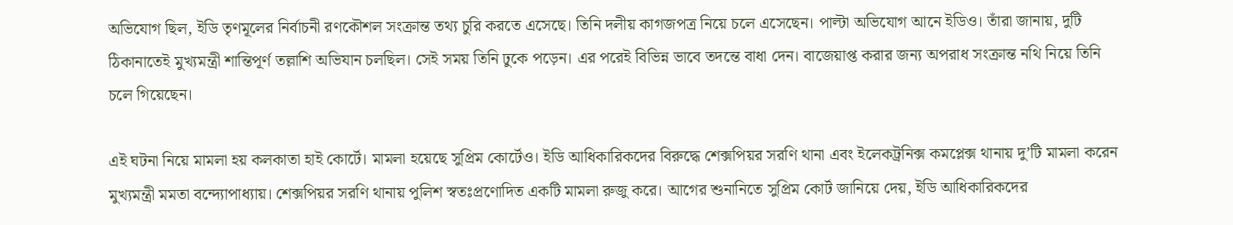অভিযোগ ছিল, ইডি তৃণমূলের নির্বাচনী রণকৌশল সংক্রান্ত তথ্য চুরি করতে এসেছে। তিনি দলীয় কাগজপত্র নিয়ে চলে এসেছেন। পাল্টা অভিযোগ আনে ইডিও। তাঁরা জানায়, দুটি ঠিকানাতেই মুখ্যমন্ত্রী শান্তিপূর্ণ তল্লাশি অভিযান চলছিল। সেই সময় তিনি ঢুকে পড়েন। এর পরেই বিভিন্ন ভাবে তদন্তে বাধা দেন। বাজেয়াপ্ত করার জন‍্য অপরাধ সংক্রান্ত নথি নিয়ে তিনি চলে গিয়েছেন।

এই ঘটনা নিয়ে মামলা হয় কলকাতা হাই কোর্টে। মামলা হয়েছে সুপ্রিম কোর্টেও। ইডি আধিকারিকদের বিরুদ্ধে শেক্সপিয়র সরণি থানা এবং ইলেকট্রনিক্স কমপ্লেক্স থানায় দু’টি মামলা করেন মুখ্যমন্ত্রী মমতা বন্দ্যোপাধ্যায়। শেক্সপিয়র সরণি থানায় পুলিশ স্বতঃপ্রণোদিত একটি মামলা রুজু করে। আগের শুনানিতে সুপ্রিম কোর্ট জানিয়ে দেয়, ইডি আধিকারিকদের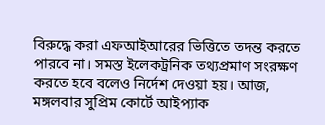বিরুদ্ধে করা এফআইআরের ভিত্তিতে তদন্ত করতে পারবে না। সমস্ত ইলেকট্রনিক তথ্যপ্রমাণ সংরক্ষণ করতে হবে বলেও নির্দেশ দেওয়া হয়। আজ, মঙ্গলবার সুপ্রিম কোর্টে আইপ‍্যাক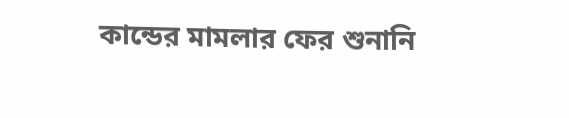কান্ডের মামলার ফের শুনানি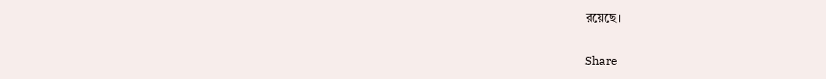রয়েছে।


Share